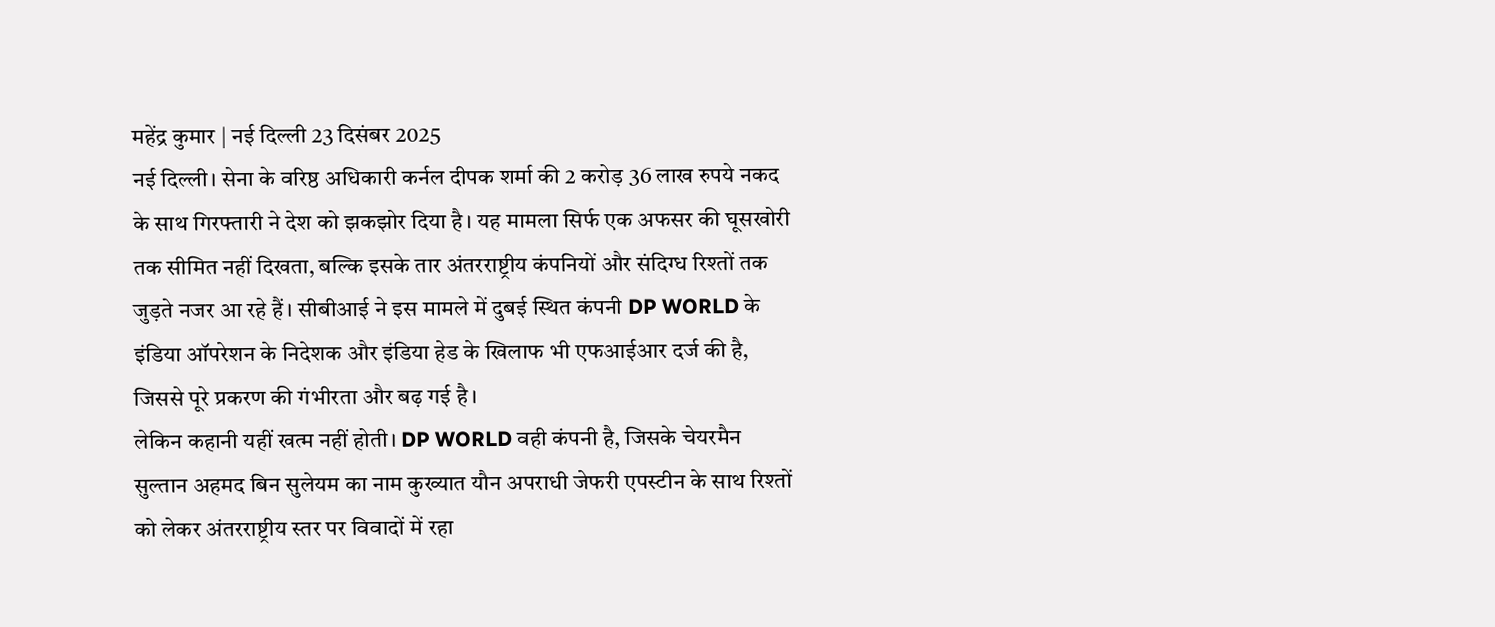महेंद्र कुमार | नई दिल्ली 23 दिसंबर 2025
नई दिल्ली। सेना के वरिष्ठ अधिकारी कर्नल दीपक शर्मा की 2 करोड़ 36 लाख रुपये नकद के साथ गिरफ्तारी ने देश को झकझोर दिया है। यह मामला सिर्फ एक अफसर की घूसखोरी तक सीमित नहीं दिखता, बल्कि इसके तार अंतरराष्ट्रीय कंपनियों और संदिग्ध रिश्तों तक जुड़ते नजर आ रहे हैं। सीबीआई ने इस मामले में दुबई स्थित कंपनी DP WORLD के इंडिया ऑपरेशन के निदेशक और इंडिया हेड के खिलाफ भी एफआईआर दर्ज की है, जिससे पूरे प्रकरण की गंभीरता और बढ़ गई है।
लेकिन कहानी यहीं खत्म नहीं होती। DP WORLD वही कंपनी है, जिसके चेयरमैन सुल्तान अहमद बिन सुलेयम का नाम कुख्यात यौन अपराधी जेफरी एपस्टीन के साथ रिश्तों को लेकर अंतरराष्ट्रीय स्तर पर विवादों में रहा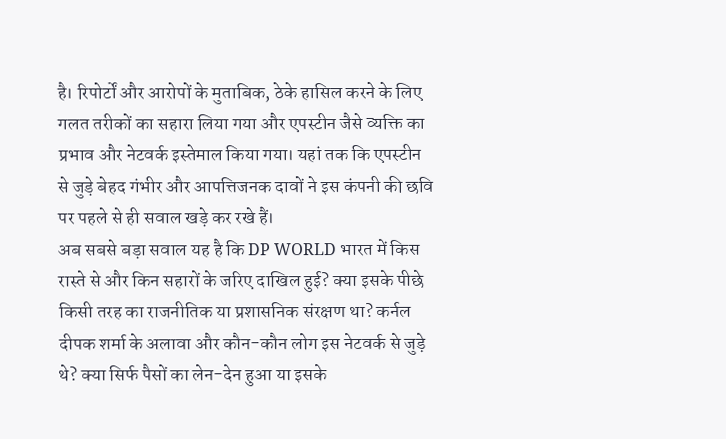है। रिपोर्टों और आरोपों के मुताबिक, ठेके हासिल करने के लिए गलत तरीकों का सहारा लिया गया और एपस्टीन जैसे व्यक्ति का प्रभाव और नेटवर्क इस्तेमाल किया गया। यहां तक कि एपस्टीन से जुड़े बेहद गंभीर और आपत्तिजनक दावों ने इस कंपनी की छवि पर पहले से ही सवाल खड़े कर रखे हैं।
अब सबसे बड़ा सवाल यह है कि DP WORLD भारत में किस रास्ते से और किन सहारों के जरिए दाखिल हुई? क्या इसके पीछे किसी तरह का राजनीतिक या प्रशासनिक संरक्षण था? कर्नल दीपक शर्मा के अलावा और कौन-कौन लोग इस नेटवर्क से जुड़े थे? क्या सिर्फ पैसों का लेन-देन हुआ या इसके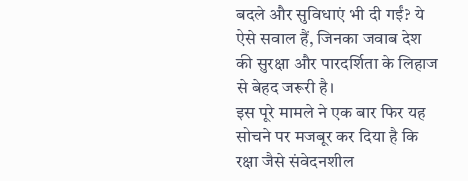बदले और सुविधाएं भी दी गईं? ये ऐसे सवाल हैं, जिनका जवाब देश की सुरक्षा और पारदर्शिता के लिहाज से बेहद जरूरी है।
इस पूरे मामले ने एक बार फिर यह सोचने पर मजबूर कर दिया है कि रक्षा जैसे संवेदनशील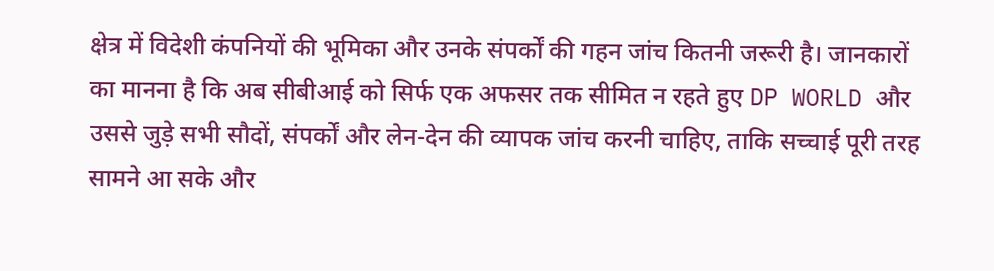क्षेत्र में विदेशी कंपनियों की भूमिका और उनके संपर्कों की गहन जांच कितनी जरूरी है। जानकारों का मानना है कि अब सीबीआई को सिर्फ एक अफसर तक सीमित न रहते हुए DP WORLD और उससे जुड़े सभी सौदों, संपर्कों और लेन-देन की व्यापक जांच करनी चाहिए, ताकि सच्चाई पूरी तरह सामने आ सके और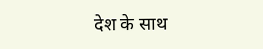देश के साथ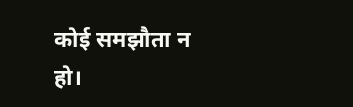कोई समझौता न हो।